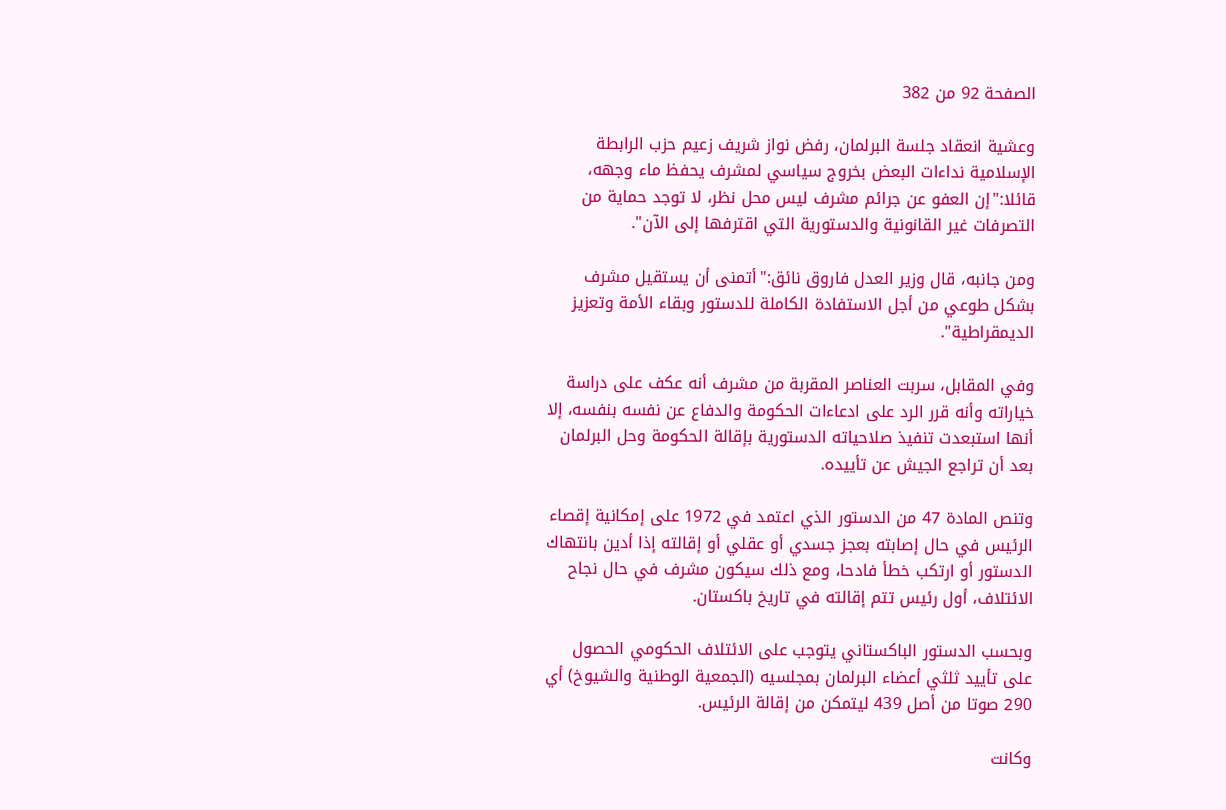الصفحة 92 من 382

وعشية انعقاد جلسة البرلمان، رفض نواز شريف زعيم حزب الرابطة الإسلامية نداءات البعض بخروج سياسي لمشرف يحفظ ماء وجهه، قائلا:"إن العفو عن جرائم مشرف ليس محل نظر، لا توجد حماية من التصرفات غير القانونية والدستورية التي اقترفها إلى الآن".

ومن جانبه، قال وزير العدل فاروق نائق:"أتمنى أن يستقيل مشرف بشكل طوعي من أجل الاستفادة الكاملة للدستور وبقاء الأمة وتعزيز الديمقراطية".

وفي المقابل، سربت العناصر المقربة من مشرف أنه عكف على دراسة خياراته وأنه قرر الرد على ادعاءات الحكومة والدفاع عن نفسه بنفسه، إلا أنها استبعدت تنفيذ صلاحياته الدستورية بإقالة الحكومة وحل البرلمان بعد أن تراجع الجيش عن تأييده.

وتنص المادة 47 من الدستور الذي اعتمد في 1972 على إمكانية إقصاء الرئيس في حال إصابته بعجز جسدي أو عقلي أو إقالته إذا أدين بانتهاك الدستور أو ارتكب خطأ فادحا، ومع ذلك سيكون مشرف في حال نجاح الائتلاف، أول رئيس تتم إقالته في تاريخ باكستان.

وبحسب الدستور الباكستاني يتوجب على الائتلاف الحكومي الحصول على تأييد ثلثي أعضاء البرلمان بمجلسيه (الجمعية الوطنية والشيوخ) أي 290 صوتا من أصل 439 ليتمكن من إقالة الرئيس.

وكانت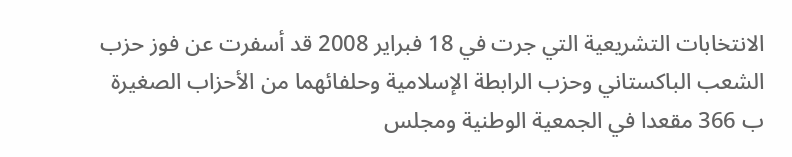الانتخابات التشريعية التي جرت في 18 فبراير 2008 قد أسفرت عن فوز حزب الشعب الباكستاني وحزب الرابطة الإسلامية وحلفائهما من الأحزاب الصغيرة ب 366 مقعدا في الجمعية الوطنية ومجلس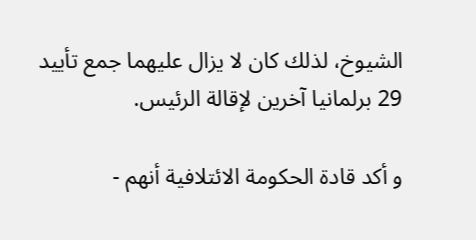الشيوخ، لذلك كان لا يزال عليهما جمع تأييد 29 برلمانيا آخرين لإقالة الرئيس.

و أكد قادة الحكومة الائتلافية أنهم -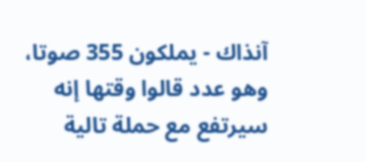آنذاك - يملكون 355 صوتا، وهو عدد قالوا وقتها إنه سيرتفع مع حملة تالية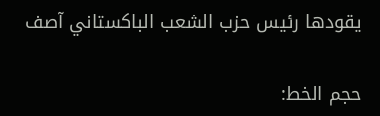يقودها رئيس حزب الشعب الباكستاني آصف

حجم الخط: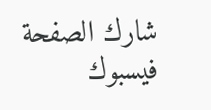شارك الصفحة
فيسبوك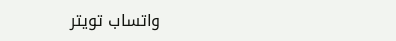واتساب تويتر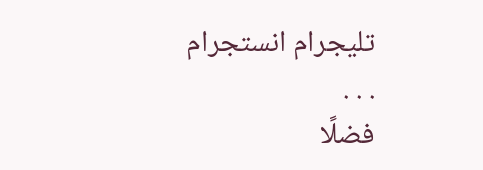تليجرام انستجرام
. . .
فضلًا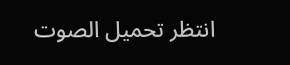انتظر تحميل الصوت